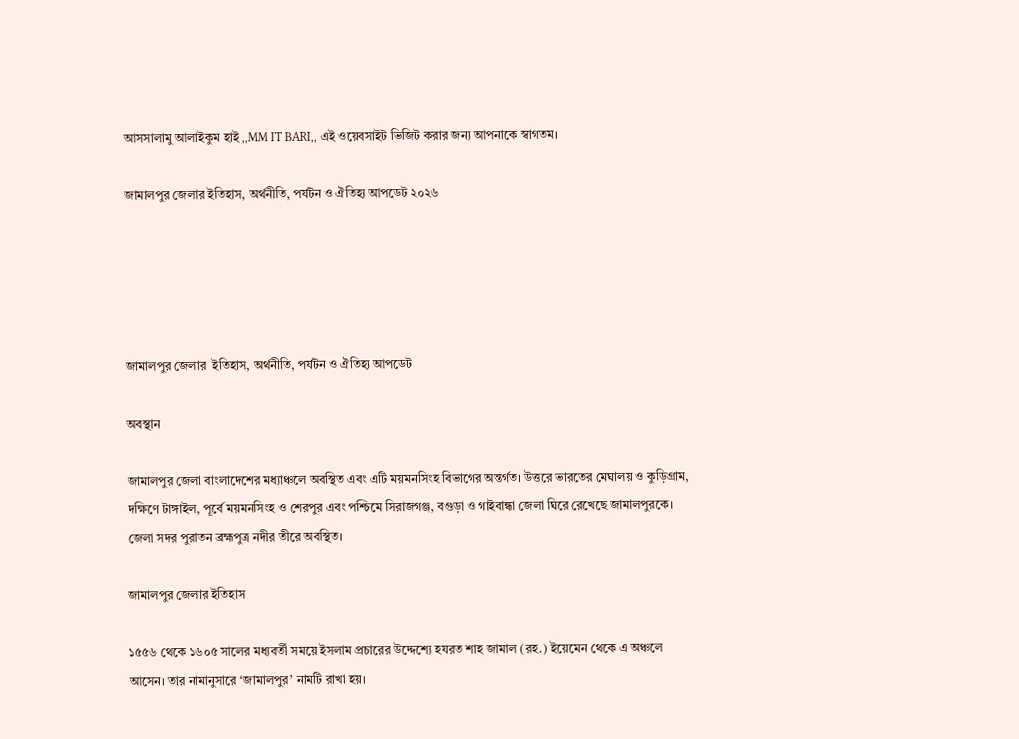আসসালামু আলাইকুম হাই ,,MM IT BARI,, এই ওয়েবসাইট ভিজিট করার জন্য আপনাকে স্বাগতম।

জামালপুর জেলার ইতিহাস, অর্থনীতি, পর্যটন ও ঐতিহ্য আপডেট ২০২৬





জামালপুর জেলার  ইতিহাস, অর্থনীতি, পর্যটন ও ঐতিহ্য আপডেট

অবস্থান

জামালপুর জেলা বাংলাদেশের মধ্যাঞ্চলে অবস্থিত এবং এটি ময়মনসিংহ বিভাগের অন্তর্গত। উত্তরে ভারতের মেঘালয় ও কুড়িগ্রাম, দক্ষিণে টাঙ্গাইল, পূর্বে ময়মনসিংহ ও শেরপুর এবং পশ্চিমে সিরাজগঞ্জ, বগুড়া ও গাইবান্ধা জেলা ঘিরে রেখেছে জামালপুরকে। জেলা সদর পুরাতন ব্রহ্মপুত্র নদীর তীরে অবস্থিত।

জামালপুর জেলার ইতিহাস

১৫৫৬ থেকে ১৬০৫ সালের মধ্যবর্তী সময়ে ইসলাম প্রচারের উদ্দেশ্যে হযরত শাহ জামাল (রহ.) ইয়েমেন থেকে এ অঞ্চলে আসেন। তার নামানুসারে ‘জামালপুর’ নামটি রাখা হয়।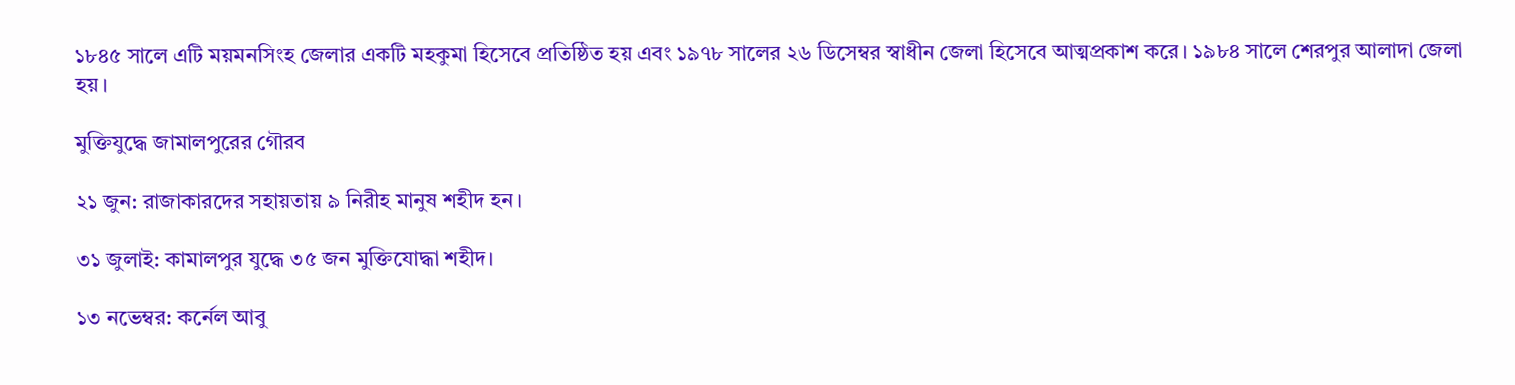১৮৪৫ সালে এটি ময়মনসিংহ জেলার একটি মহকুমা হিসেবে প্রতিষ্ঠিত হয় এবং ১৯৭৮ সালের ২৬ ডিসেম্বর স্বাধীন জেলা হিসেবে আত্মপ্রকাশ করে। ১৯৮৪ সালে শেরপুর আলাদা জেলা হয়।

মুক্তিযুদ্ধে জামালপুরের গৌরব

২১ জুন: রাজাকারদের সহায়তায় ৯ নিরীহ মানুষ শহীদ হন।

৩১ জুলাই: কামালপুর যুদ্ধে ৩৫ জন মুক্তিযোদ্ধা শহীদ।

১৩ নভেম্বর: কর্নেল আবু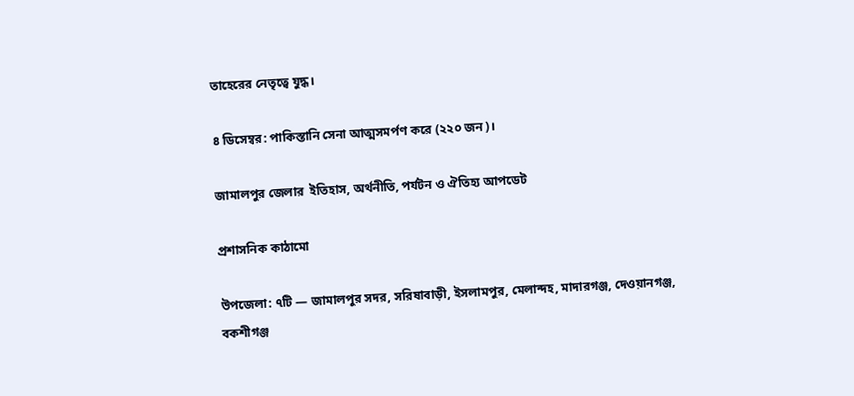তাহেরের নেতৃত্বে যুদ্ধ।

৪ ডিসেম্বর: পাকিস্তানি সেনা আত্মসমর্পণ করে (২২০ জন)।

জামালপুর জেলার  ইতিহাস, অর্থনীতি, পর্যটন ও ঐতিহ্য আপডেট

প্রশাসনিক কাঠামো

উপজেলা: ৭টি — জামালপুর সদর, সরিষাবাড়ী, ইসলামপুর, মেলান্দহ, মাদারগঞ্জ, দেওয়ানগঞ্জ, বকশীগঞ্জ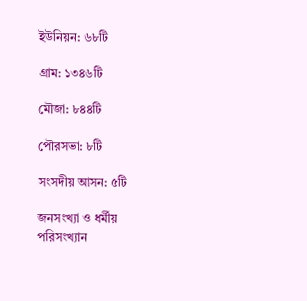ইউনিয়ন: ৬৮টি

গ্রাম: ১৩৪৬টি

মৌজা: ৮৪৪টি

পৌরসভা: ৮টি

সংসদীয় আসন: ৫টি

জনসংখ্যা ও ধর্মীয় পরিসংখ্যান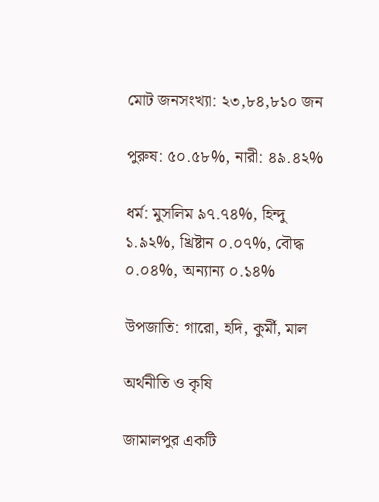মোট জনসংখ্যা: ২৩,৮৪,৮১০ জন

পুরুষ: ৫০.৫৮%, নারী: ৪৯.৪২%

ধর্ম: মুসলিম ৯৭.৭৪%, হিন্দু ১.৯২%, খ্রিষ্টান ০.০৭%, বৌদ্ধ ০.০৪%, অন্যান্য ০.১৪%

উপজাতি: গারো, হদি, কুর্মী, মাল

অর্থনীতি ও কৃষি

জামালপুর একটি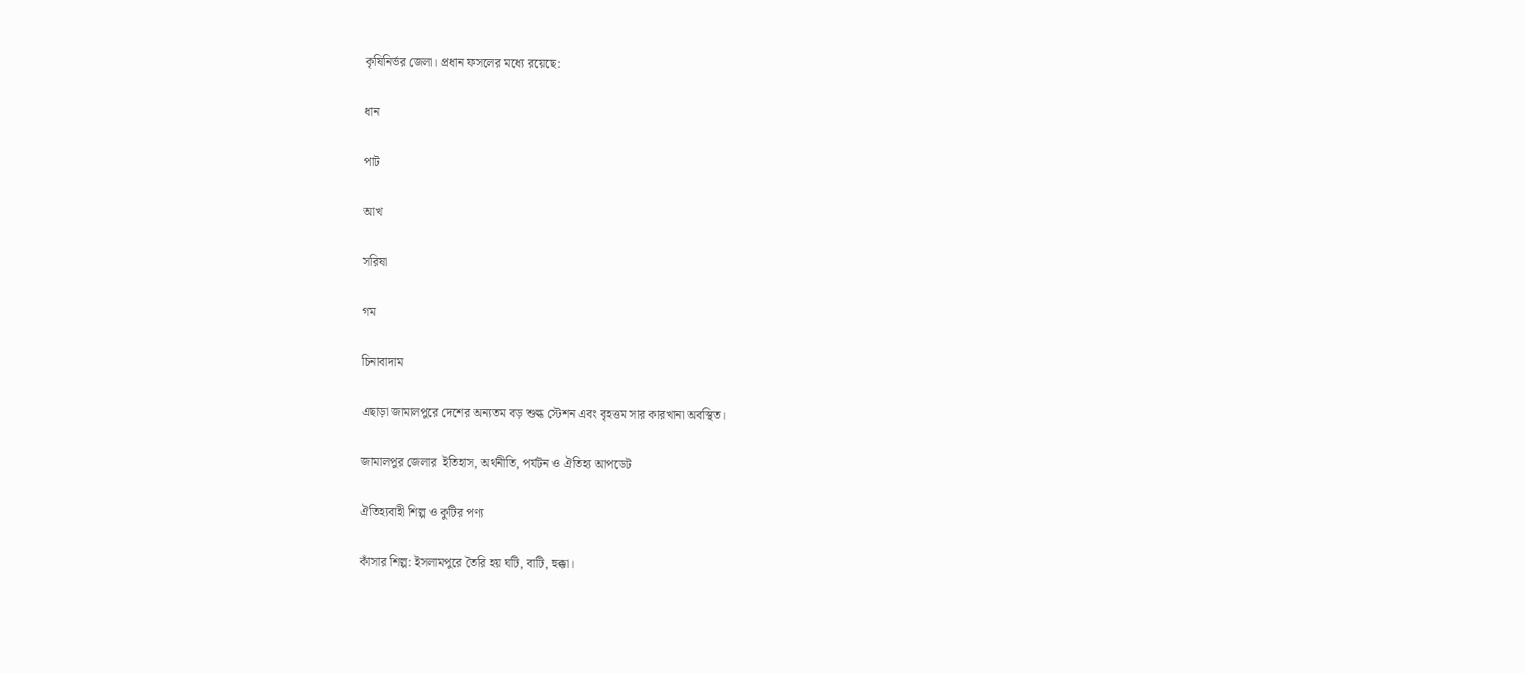কৃষিনির্ভর জেলা। প্রধান ফসলের মধ্যে রয়েছে:

ধান

পাট

আখ

সরিষা

গম

চিনাবাদাম

এছাড়া জামালপুরে দেশের অন্যতম বড় শুল্ক স্টেশন এবং বৃহত্তম সার কারখানা অবস্থিত।

জামালপুর জেলার  ইতিহাস, অর্থনীতি, পর্যটন ও ঐতিহ্য আপডেট

ঐতিহ্যবাহী শিল্প ও কুটির পণ্য

কাঁসার শিল্প: ইসলামপুরে তৈরি হয় ঘটি, বাটি, হুক্কা।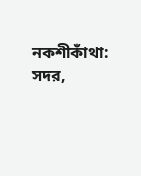নকশীকাঁথা: সদর,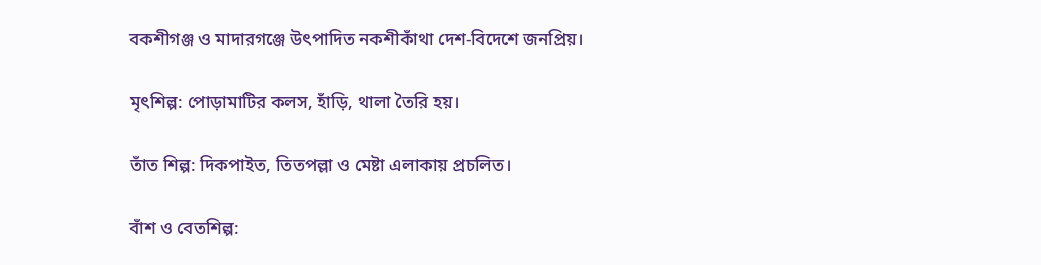বকশীগঞ্জ ও মাদারগঞ্জে উৎপাদিত নকশীকাঁথা দেশ-বিদেশে জনপ্রিয়।

মৃৎশিল্প: পোড়ামাটির কলস, হাঁড়ি, থালা তৈরি হয়।

তাঁত শিল্প: দিকপাইত, তিতপল্লা ও মেষ্টা এলাকায় প্রচলিত।

বাঁশ ও বেতশিল্প: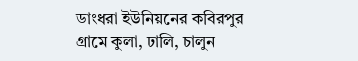ডাংধরা ইউনিয়নের কবিরপুর গ্রামে কুলা, ঢালি, চালুন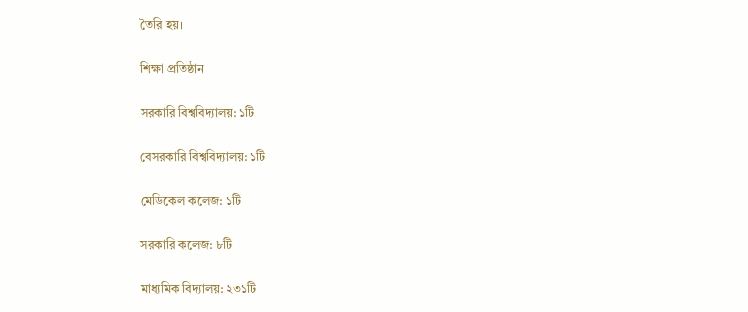তৈরি হয়।

শিক্ষা প্রতিষ্ঠান

সরকারি বিশ্ববিদ্যালয়: ১টি

বেসরকারি বিশ্ববিদ্যালয়: ১টি

মেডিকেল কলেজ: ১টি

সরকারি কলেজ: ৮টি

মাধ্যমিক বিদ্যালয়: ২৩১টি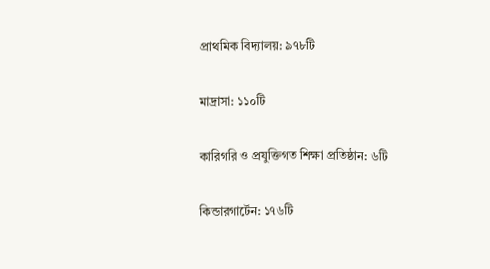প্রাথমিক বিদ্যালয়: ৯৭৮টি

মাদ্রাসা: ১১০টি

কারিগরি ও প্রযুক্তিগত শিক্ষা প্রতিষ্ঠান: ৬টি

কিন্ডারগার্টেন: ১৭৬টি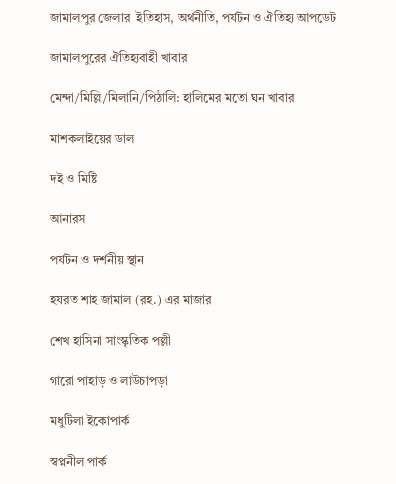জামালপুর জেলার  ইতিহাস, অর্থনীতি, পর্যটন ও ঐতিহ্য আপডেট

জামালপুরের ঐতিহ্যবাহী খাবার

মেন্দা/মিল্লি/মিলানি/পিঠালি: হালিমের মতো ঘন খাবার

মাশকলাইয়ের ডাল

দই ও মিষ্টি

আনারস

পর্যটন ও দর্শনীয় স্থান

হযরত শাহ জামাল (রহ.) এর মাজার

শেখ হাসিনা সাংস্কৃতিক পল্লী

গারো পাহাড় ও লাউচাপড়া

মধুটিলা ইকোপার্ক

স্বপ্ননীল পার্ক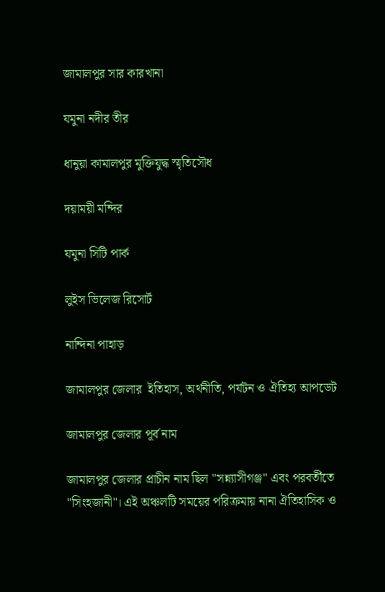জামালপুর সার কারখানা

যমুনা নদীর তীর

ধানুয়া কামালপুর মুক্তিযুদ্ধ স্মৃতিসৌধ

দয়াময়ী মন্দির

যমুনা সিটি পার্ক

লুইস ভিলেজ রিসোর্ট

নান্দিনা পাহাড়

জামালপুর জেলার  ইতিহাস, অর্থনীতি, পর্যটন ও ঐতিহ্য আপডেট

জামালপুর জেলার পূর্ব নাম

জামালপুর জেলার প্রাচীন নাম ছিল "সন্ন্যাসীগঞ্জ" এবং পরবর্তীতে "সিংহজানী"। এই অঞ্চলটি সময়ের পরিক্রমায় নানা ঐতিহাসিক ও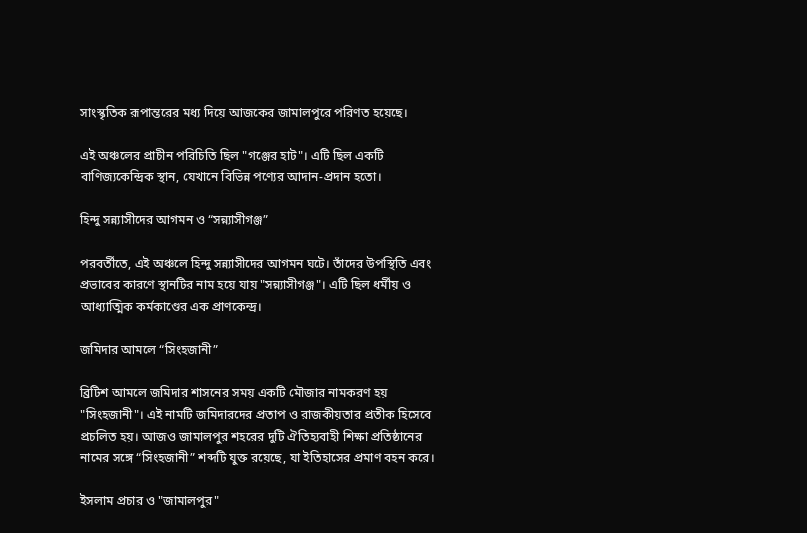সাংস্কৃতিক রূপান্তরের মধ্য দিয়ে আজকের জামালপুরে পরিণত হয়েছে।

এই অঞ্চলের প্রাচীন পরিচিতি ছিল "গঞ্জের হাট"। এটি ছিল একটি বাণিজ্যকেন্দ্রিক স্থান, যেখানে বিভিন্ন পণ্যের আদান-প্রদান হতো।

হিন্দু সন্ন্যাসীদের আগমন ও “সন্ন্যাসীগঞ্জ”

পরবর্তীতে, এই অঞ্চলে হিন্দু সন্ন্যাসীদের আগমন ঘটে। তাঁদের উপস্থিতি এবং প্রভাবের কারণে স্থানটির নাম হয়ে যায় "সন্ন্যাসীগঞ্জ"। এটি ছিল ধর্মীয় ও আধ্যাত্মিক কর্মকাণ্ডের এক প্রাণকেন্দ্র।

জমিদার আমলে “সিংহজানী”

ব্রিটিশ আমলে জমিদার শাসনের সময় একটি মৌজার নামকরণ হয় "সিংহজানী"। এই নামটি জমিদারদের প্রতাপ ও রাজকীয়তার প্রতীক হিসেবে প্রচলিত হয়। আজও জামালপুর শহরের দুটি ঐতিহ্যবাহী শিক্ষা প্রতিষ্ঠানের নামের সঙ্গে “সিংহজানী” শব্দটি যুক্ত রয়েছে, যা ইতিহাসের প্রমাণ বহন করে।

ইসলাম প্রচার ও "জামালপুর"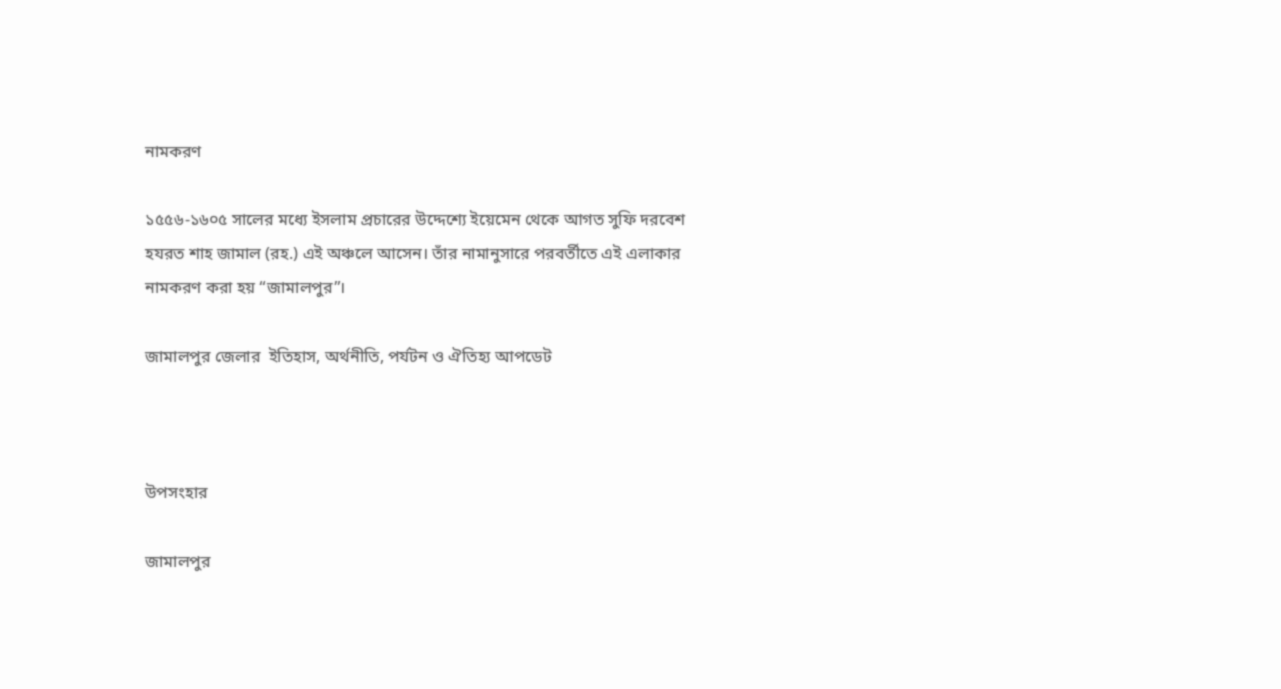নামকরণ

১৫৫৬-১৬০৫ সালের মধ্যে ইসলাম প্রচারের উদ্দেশ্যে ইয়েমেন থেকে আগত সুফি দরবেশ হযরত শাহ জামাল (রহ.) এই অঞ্চলে আসেন। তাঁর নামানুসারে পরবর্তীতে এই এলাকার নামকরণ করা হয় “জামালপুর”।

জামালপুর জেলার  ইতিহাস, অর্থনীতি, পর্যটন ও ঐতিহ্য আপডেট



উপসংহার

জামালপুর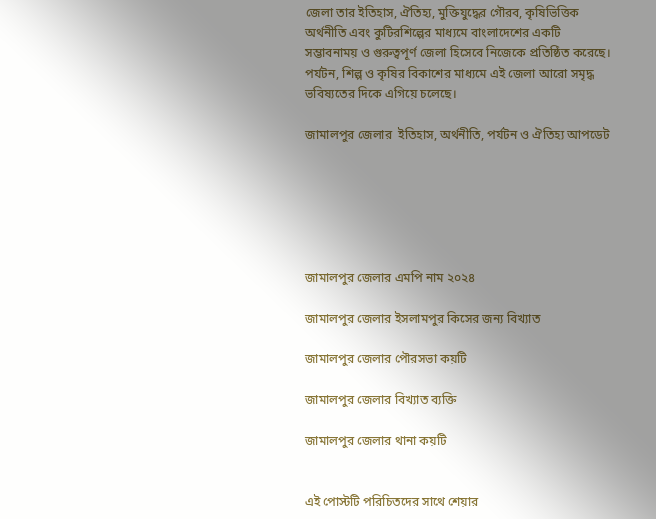জেলা তার ইতিহাস, ঐতিহ্য, মুক্তিযুদ্ধের গৌরব, কৃষিভিত্তিক অর্থনীতি এবং কুটিরশিল্পের মাধ্যমে বাংলাদেশের একটি সম্ভাবনাময় ও গুরুত্বপূর্ণ জেলা হিসেবে নিজেকে প্রতিষ্ঠিত করেছে। পর্যটন, শিল্প ও কৃষির বিকাশের মাধ্যমে এই জেলা আরো সমৃদ্ধ ভবিষ্যতের দিকে এগিয়ে চলেছে।

জামালপুর জেলার  ইতিহাস, অর্থনীতি, পর্যটন ও ঐতিহ্য আপডেট






জামালপুর জেলার এমপি নাম ২০২৪

জামালপুর জেলার ইসলামপুর কিসের জন্য বিখ্যাত

জামালপুর জেলার পৌরসভা কয়টি

জামালপুর জেলার বিখ্যাত ব্যক্তি

জামালপুর জেলার থানা কয়টি


এই পোস্টটি পরিচিতদের সাথে শেয়ার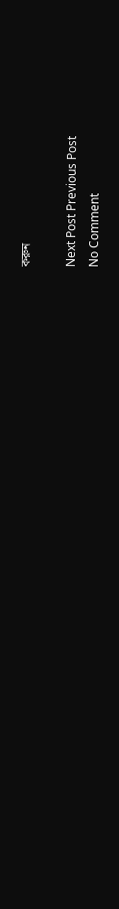করুন

Next Post Previous Post
No Comment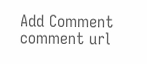Add Comment
comment url